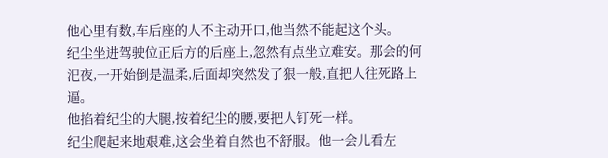他心里有数,车后座的人不主动开口,他当然不能起这个头。
纪尘坐进驾驶位正后方的后座上,忽然有点坐立难安。那会的何汜夜,一开始倒是温柔,后面却突然发了狠一般,直把人往死路上逼。
他掐着纪尘的大腿,按着纪尘的腰,要把人钉死一样。
纪尘爬起来地艰难,这会坐着自然也不舒服。他一会儿看左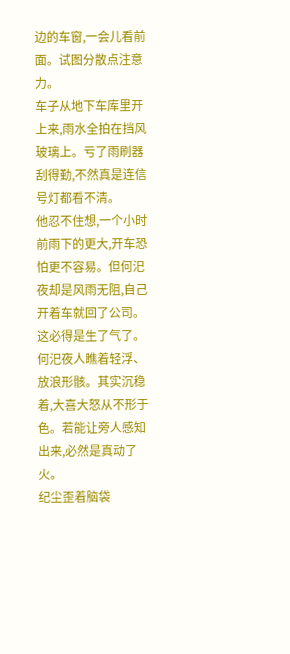边的车窗,一会儿看前面。试图分散点注意力。
车子从地下车库里开上来,雨水全拍在挡风玻璃上。亏了雨刷器刮得勤,不然真是连信号灯都看不清。
他忍不住想,一个小时前雨下的更大,开车恐怕更不容易。但何汜夜却是风雨无阻,自己开着车就回了公司。
这必得是生了气了。
何汜夜人瞧着轻浮、放浪形骸。其实沉稳着,大喜大怒从不形于色。若能让旁人感知出来,必然是真动了火。
纪尘歪着脑袋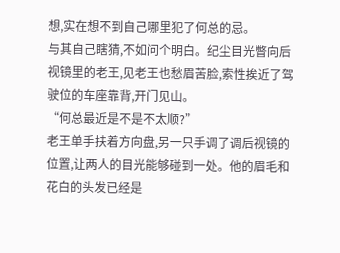想,实在想不到自己哪里犯了何总的忌。
与其自己瞎猜,不如问个明白。纪尘目光瞥向后视镜里的老王,见老王也愁眉苦脸,索性挨近了驾驶位的车座靠背,开门见山。
“何总最近是不是不太顺?”
老王单手扶着方向盘,另一只手调了调后视镜的位置,让两人的目光能够碰到一处。他的眉毛和花白的头发已经是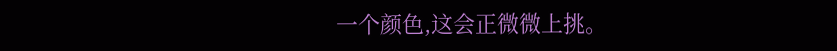一个颜色,这会正微微上挑。